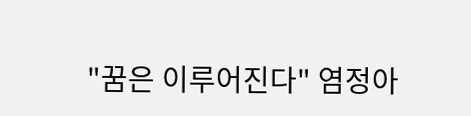"꿈은 이루어진다" 염정아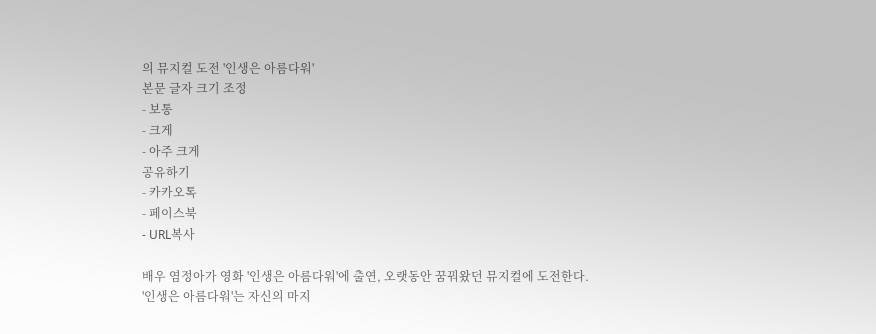의 뮤지컬 도전 '인생은 아름다워'
본문 글자 크기 조정
- 보통
- 크게
- 아주 크게
공유하기
- 카카오톡
- 페이스북
- URL복사

배우 염정아가 영화 '인생은 아름다워'에 출연, 오랫동안 꿈꿔왔던 뮤지컬에 도전한다.
'인생은 아름다워'는 자신의 마지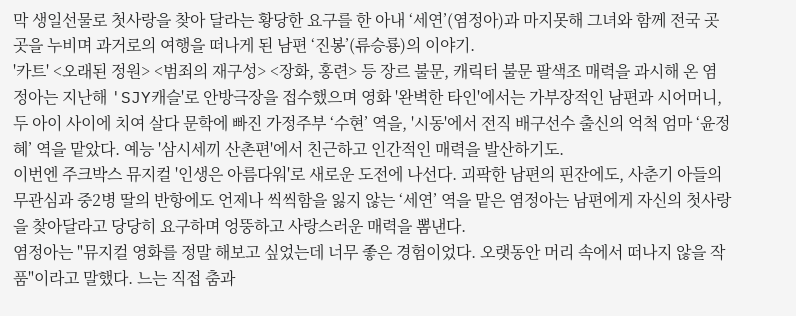막 생일선물로 첫사랑을 찾아 달라는 황당한 요구를 한 아내 ‘세연’(염정아)과 마지못해 그녀와 함께 전국 곳곳을 누비며 과거로의 여행을 떠나게 된 남편 ‘진봉’(류승룡)의 이야기.
'카트' <오래된 정원> <범죄의 재구성> <장화, 홍련> 등 장르 불문, 캐릭터 불문 팔색조 매력을 과시해 온 염정아는 지난해 'SJY캐슬'로 안방극장을 접수했으며 영화 '완벽한 타인'에서는 가부장적인 남편과 시어머니, 두 아이 사이에 치여 살다 문학에 빠진 가정주부 ‘수현’ 역을, '시동'에서 전직 배구선수 출신의 억척 엄마 ‘윤정혜’ 역을 맡았다. 예능 '삼시세끼 산촌편'에서 친근하고 인간적인 매력을 발산하기도.
이번엔 주크박스 뮤지컬 '인생은 아름다워'로 새로운 도전에 나선다. 괴팍한 남편의 핀잔에도, 사춘기 아들의 무관심과 중2병 딸의 반항에도 언제나 씩씩함을 잃지 않는 ‘세연’ 역을 맡은 염정아는 남편에게 자신의 첫사랑을 찾아달라고 당당히 요구하며 엉뚱하고 사랑스러운 매력을 뽐낸다.
염정아는 "뮤지컬 영화를 정말 해보고 싶었는데 너무 좋은 경험이었다. 오랫동안 머리 속에서 떠나지 않을 작품"이라고 말했다. 느는 직접 춤과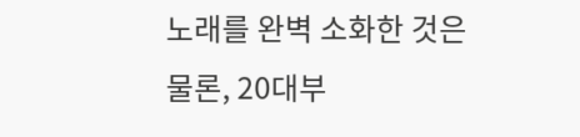노래를 완벽 소화한 것은 물론, 20대부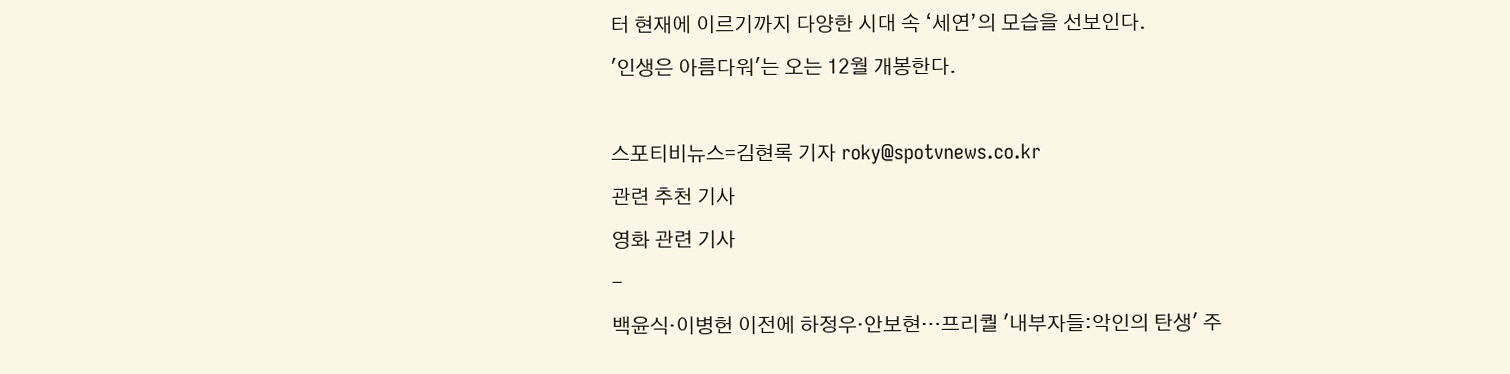터 현재에 이르기까지 다양한 시대 속 ‘세연’의 모습을 선보인다.
'인생은 아름다워'는 오는 12월 개봉한다.

스포티비뉴스=김현록 기자 roky@spotvnews.co.kr
관련 추천 기사
영화 관련 기사
-
백윤식·이병헌 이전에 하정우·안보현…프리퀄 '내부자들:악인의 탄생' 주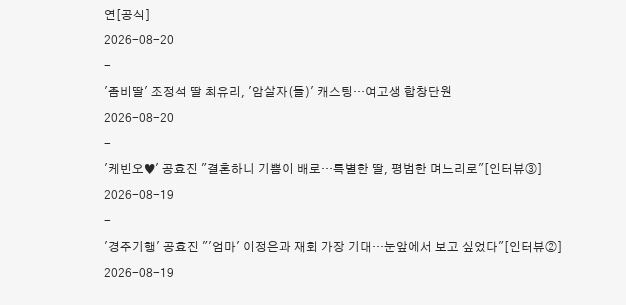연[공식]
2026-08-20
-
'좀비딸' 조정석 딸 최유리, '암살자(들)' 캐스팅…여고생 합창단원
2026-08-20
-
'케빈오♥' 공효진 "결혼하니 기쁨이 배로…특별한 딸, 평범한 며느리로"[인터뷰③]
2026-08-19
-
'경주기행' 공효진 "'엄마' 이정은과 재회 가장 기대…눈앞에서 보고 싶었다"[인터뷰②]
2026-08-19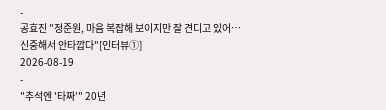-
공효진 "정준원, 마음 복잡해 보이지만 잘 견디고 있어…신중해서 안타깝다"[인터뷰①]
2026-08-19
-
"추석엔 '타짜'" 20년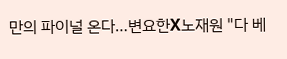만의 파이널 온다…변요한X노재원 "다 베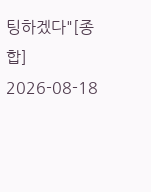팅하겠다"[종합]
2026-08-18